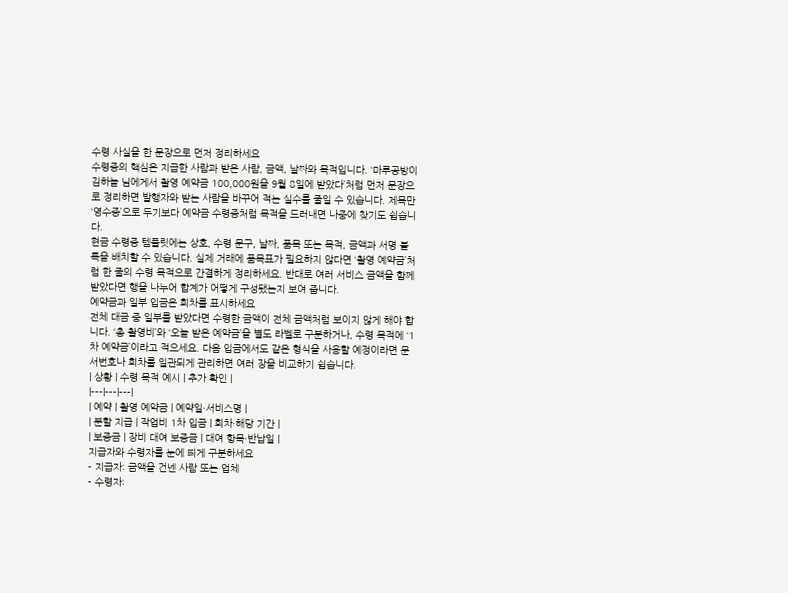수령 사실을 한 문장으로 먼저 정리하세요
수령증의 핵심은 지급한 사람과 받은 사람, 금액, 날짜와 목적입니다. ‘마루공방이 김하늘 님에게서 촬영 예약금 100,000원을 9월 8일에 받았다’처럼 먼저 문장으로 정리하면 발행자와 받는 사람을 바꾸어 적는 실수를 줄일 수 있습니다. 제목만 ‘영수증’으로 두기보다 예약금 수령증처럼 목적을 드러내면 나중에 찾기도 쉽습니다.
현금 수령증 템플릿에는 상호, 수령 문구, 날짜, 품목 또는 목적, 금액과 서명 블록을 배치할 수 있습니다. 실제 거래에 품목표가 필요하지 않다면 ‘촬영 예약금’처럼 한 줄의 수령 목적으로 간결하게 정리하세요. 반대로 여러 서비스 금액을 함께 받았다면 행을 나누어 합계가 어떻게 구성됐는지 보여 줍니다.
예약금과 일부 입금은 회차를 표시하세요
전체 대금 중 일부를 받았다면 수령한 금액이 전체 금액처럼 보이지 않게 해야 합니다. ‘총 촬영비’와 ‘오늘 받은 예약금’을 별도 라벨로 구분하거나, 수령 목적에 ‘1차 예약금’이라고 적으세요. 다음 입금에서도 같은 형식을 사용할 예정이라면 문서번호나 회차를 일관되게 관리하면 여러 장을 비교하기 쉽습니다.
| 상황 | 수령 목적 예시 | 추가 확인 |
|---|---|---|
| 예약 | 촬영 예약금 | 예약일·서비스명 |
| 분할 지급 | 작업비 1차 입금 | 회차·해당 기간 |
| 보증금 | 장비 대여 보증금 | 대여 항목·반납일 |
지급자와 수령자를 눈에 띄게 구분하세요
- 지급자: 금액을 건넨 사람 또는 업체
- 수령자: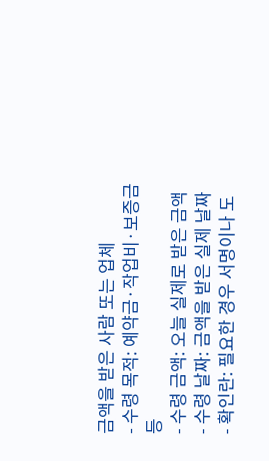금액을 받은 사람 또는 업체
- 수령 목적: 예약금·작업비·보증금 등
- 수령 금액: 오늘 실제로 받은 금액
- 수령 날짜: 금액을 받은 실제 날짜
- 확인란: 필요한 경우 서명이나 도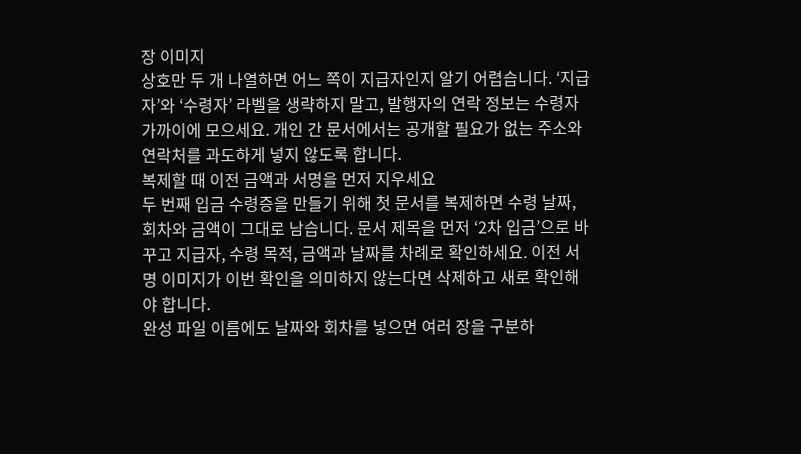장 이미지
상호만 두 개 나열하면 어느 쪽이 지급자인지 알기 어렵습니다. ‘지급자’와 ‘수령자’ 라벨을 생략하지 말고, 발행자의 연락 정보는 수령자 가까이에 모으세요. 개인 간 문서에서는 공개할 필요가 없는 주소와 연락처를 과도하게 넣지 않도록 합니다.
복제할 때 이전 금액과 서명을 먼저 지우세요
두 번째 입금 수령증을 만들기 위해 첫 문서를 복제하면 수령 날짜, 회차와 금액이 그대로 남습니다. 문서 제목을 먼저 ‘2차 입금’으로 바꾸고 지급자, 수령 목적, 금액과 날짜를 차례로 확인하세요. 이전 서명 이미지가 이번 확인을 의미하지 않는다면 삭제하고 새로 확인해야 합니다.
완성 파일 이름에도 날짜와 회차를 넣으면 여러 장을 구분하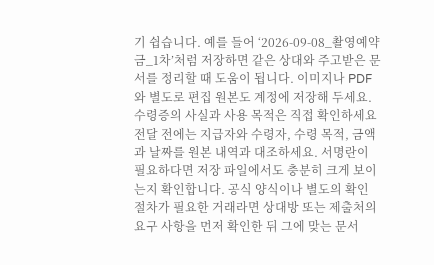기 쉽습니다. 예를 들어 ‘2026-09-08_촬영예약금_1차’처럼 저장하면 같은 상대와 주고받은 문서를 정리할 때 도움이 됩니다. 이미지나 PDF와 별도로 편집 원본도 계정에 저장해 두세요.
수령증의 사실과 사용 목적은 직접 확인하세요
전달 전에는 지급자와 수령자, 수령 목적, 금액과 날짜를 원본 내역과 대조하세요. 서명란이 필요하다면 저장 파일에서도 충분히 크게 보이는지 확인합니다. 공식 양식이나 별도의 확인 절차가 필요한 거래라면 상대방 또는 제출처의 요구 사항을 먼저 확인한 뒤 그에 맞는 문서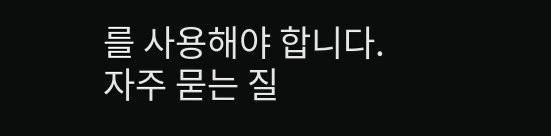를 사용해야 합니다.
자주 묻는 질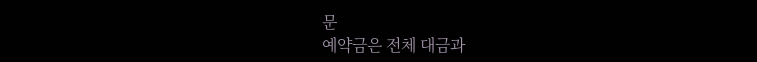문
예약금은 전체 대금과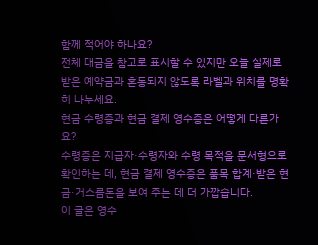함께 적어야 하나요?
전체 대금을 참고로 표시할 수 있지만 오늘 실제로 받은 예약금과 혼동되지 않도록 라벨과 위치를 명확히 나누세요.
현금 수령증과 현금 결제 영수증은 어떻게 다른가요?
수령증은 지급자·수령자와 수령 목적을 문서형으로 확인하는 데, 현금 결제 영수증은 품목 합계·받은 현금·거스름돈을 보여 주는 데 더 가깝습니다.
이 글은 영수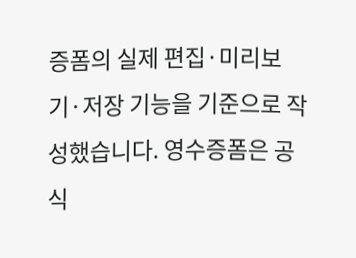증폼의 실제 편집·미리보기·저장 기능을 기준으로 작성했습니다. 영수증폼은 공식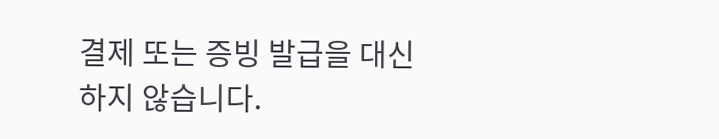결제 또는 증빙 발급을 대신하지 않습니다.